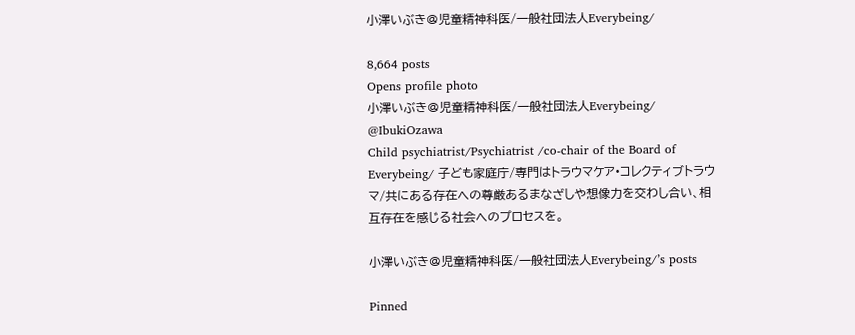小澤いぶき@児童精神科医/一般社団法人Everybeing/

8,664 posts
Opens profile photo
小澤いぶき@児童精神科医/一般社団法人Everybeing/
@IbukiOzawa
Child psychiatrist/Psychiatrist /co-chair of the Board of Everybeing/ 子ども家庭庁/専門はトラウマケア•コレクティブトラウマ/共にある存在への尊厳あるまなざしや想像力を交わし合い、相互存在を感じる社会へのプロセスを。

小澤いぶき@児童精神科医/一般社団法人Everybeing/’s posts

Pinned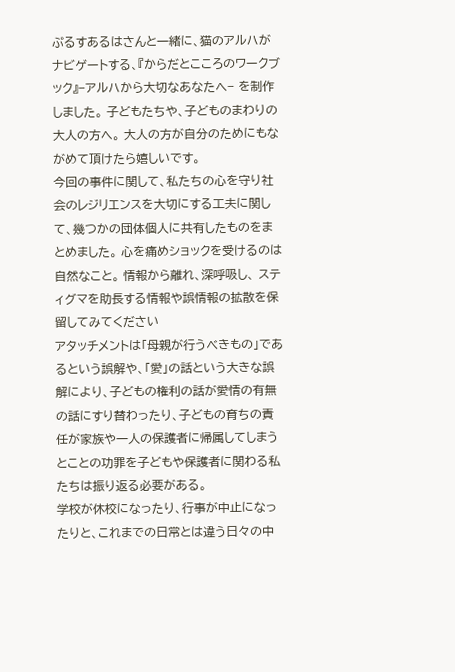ぷるすあるはさんと一緒に、猫のアルハがナビゲートする、『からだとこころのワークブック』−アルハから大切なあなたへ− を制作しました。 子どもたちや、子どものまわりの大人の方へ。 大人の方が自分のためにもながめて頂けたら嬉しいです。
今回の事件に関して、私たちの心を守り社会のレジリエンスを大切にする工夫に関して、幾つかの団体個人に共有したものをまとめました。 心を痛めショックを受けるのは自然なこと。 情報から離れ、深呼吸し、 スティグマを助長する情報や誤情報の拡散を保留してみてください
アタッチメントは「母親が行うべきもの」であるという誤解や、「愛」の話という大きな誤解により、子どもの権利の話が愛情の有無の話にすり替わったり、子どもの育ちの責任が家族や一人の保護者に帰属してしまうとことの功罪を子どもや保護者に関わる私たちは振り返る必要がある。
学校が休校になったり、行事が中止になったりと、これまでの日常とは違う日々の中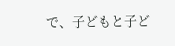で、子どもと子ど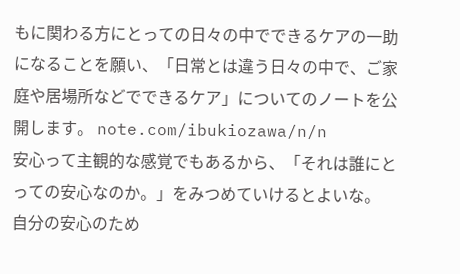もに関わる方にとっての日々の中でできるケアの一助になることを願い、「日常とは違う日々の中で、ご家庭や居場所などでできるケア」についてのノートを公開します。 note.com/ibukiozawa/n/n
安心って主観的な感覚でもあるから、「それは誰にとっての安心なのか。」をみつめていけるとよいな。 自分の安心のため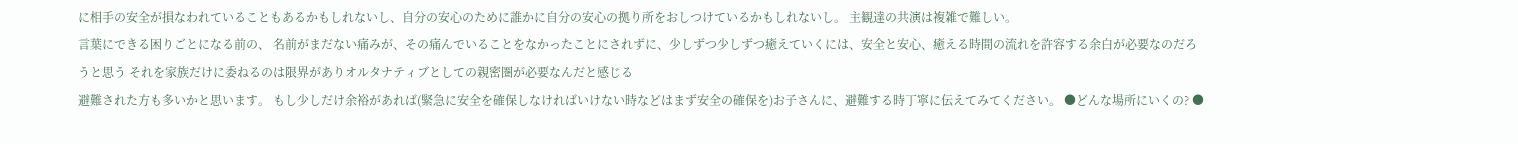に相手の安全が損なわれていることもあるかもしれないし、自分の安心のために誰かに自分の安心の拠り所をおしつけているかもしれないし。 主観達の共演は複雑で難しい。
言葉にできる困りごとになる前の、 名前がまだない痛みが、その痛んでいることをなかったことにされずに、少しずつ少しずつ癒えていくには、安全と安心、癒える時間の流れを許容する余白が必要なのだろうと思う それを家族だけに委ねるのは限界がありオルタナティブとしての親密圏が必要なんだと感じる
避難された方も多いかと思います。 もし少しだけ余裕があれば(緊急に安全を確保しなければいけない時などはまず安全の確保を)お子さんに、避難する時丁寧に伝えてみてください。 ●どんな場所にいくの? ●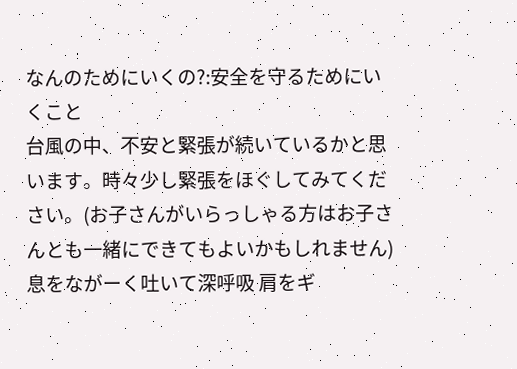なんのためにいくの?:安全を守るためにいくこと
台風の中、不安と緊張が続いているかと思います。時々少し緊張をほぐしてみてください。(お子さんがいらっしゃる方はお子さんとも一緒にできてもよいかもしれません) 息をながーく吐いて深呼吸 肩をギ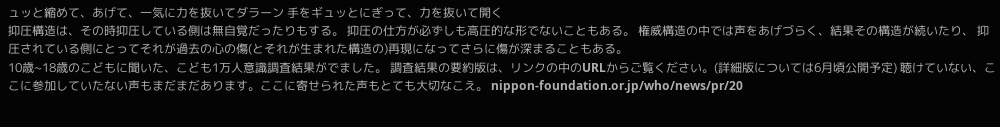ュッと縮めて、あげて、一気に力を抜いてダラーン 手をギュッとにぎって、力を抜いて開く
抑圧構造は、その時抑圧している側は無自覚だったりもする。 抑圧の仕方が必ずしも高圧的な形でないこともある。 権威構造の中では声をあげづらく、結果その構造が続いたり、 抑圧されている側にとってそれが過去の心の傷(とそれが生まれた構造の)再現になってさらに傷が深まることもある。
10歳~18歳のこどもに聞いた、こども1万人意識調査結果がでました。 調査結果の要約版は、リンクの中のURLからご覧ください。(詳細版については6月頃公開予定) 聴けていない、ここに参加していたない声もまだまだあります。ここに寄せられた声もとても大切なこえ。 nippon-foundation.or.jp/who/news/pr/20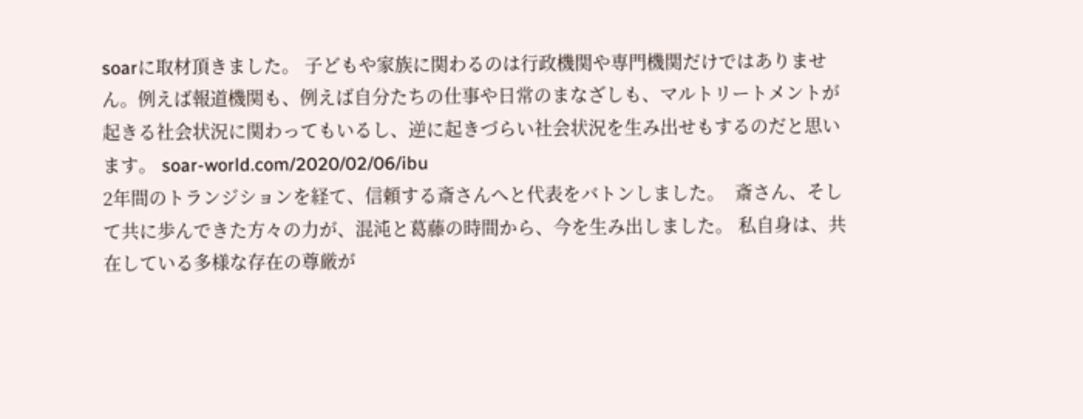soarに取材頂きました。 子どもや家族に関わるのは行政機関や専門機関だけではありません。例えば報道機関も、例えば自分たちの仕事や日常のまなざしも、マルトリートメントが起きる社会状況に関わってもいるし、逆に起きづらい社会状況を生み出せもするのだと思います。 soar-world.com/2020/02/06/ibu
2年間のトランジションを経て、信頼する斎さんへと代表をバトンしました。  斎さん、そして共に歩んできた方々の力が、混沌と葛藤の時間から、今を生み出しました。 私自身は、共在している多様な存在の尊厳が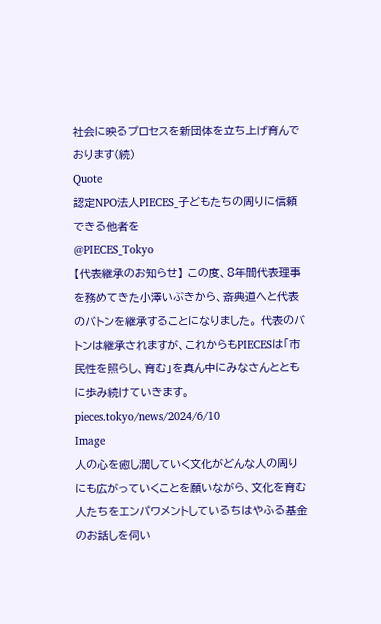社会に映るプロセスを新団体を立ち上げ育んでおります(続)
Quote
認定NPO法人PIECES_子どもたちの周りに信頼できる他者を
@PIECES_Tokyo
【代表継承のお知らせ】 この度、8年間代表理事を務めてきた小澤いぶきから、斎典道へと代表のバトンを継承することになりました。 代表のバトンは継承されますが、これからもPIECESは「市民性を照らし、育む」を真ん中にみなさんとともに歩み続けていきます。 pieces.tokyo/news/2024/6/10
Image
人の心を癒し潤していく文化がどんな人の周りにも広がっていくことを願いながら、文化を育む人たちをエンパワメントしているちはやふる基金のお話しを伺い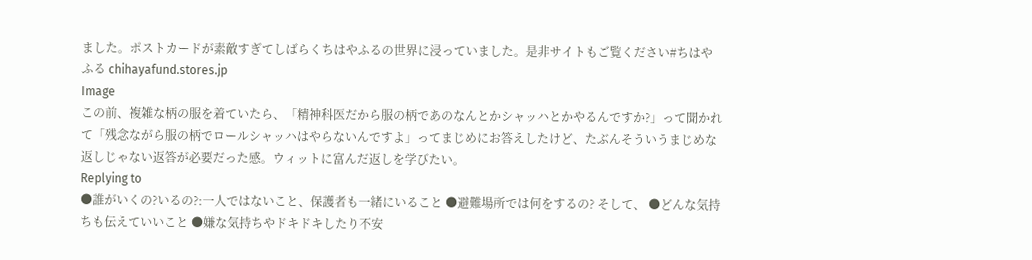ました。ポストカードが素敵すぎてしばらくちはやふるの世界に浸っていました。是非サイトもご覧ください#ちはやふる chihayafund.stores.jp
Image
この前、複雑な柄の服を着ていたら、「精神科医だから服の柄であのなんとかシャッハとかやるんですか?」って聞かれて「残念ながら服の柄でロールシャッハはやらないんですよ」ってまじめにお答えしたけど、たぶんそういうまじめな返しじゃない返答が必要だった感。ウィットに富んだ返しを学びたい。
Replying to
●誰がいくの?いるの?:一人ではないこと、保護者も一緒にいること ●避難場所では何をするの? そして、 ●どんな気持ちも伝えていいこと ●嫌な気持ちやドキドキしたり不安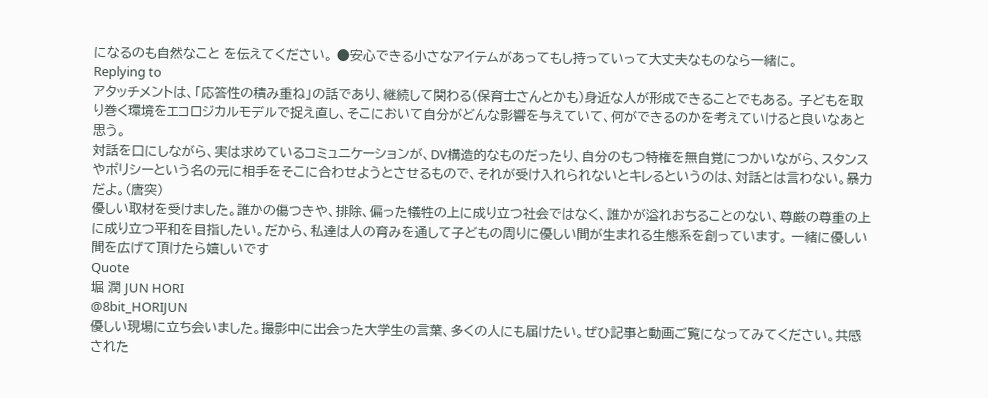になるのも自然なこと を伝えてください。 ●安心できる小さなアイテムがあってもし持っていって大丈夫なものなら一緒に。
Replying to
アタッチメントは、「応答性の積み重ね」の話であり、継続して関わる(保育士さんとかも)身近な人が形成できることでもある。 子どもを取り巻く環境をエコロジカルモデルで捉え直し、そこにおいて自分がどんな影響を与えていて、何ができるのかを考えていけると良いなあと思う。
対話を口にしながら、実は求めているコミュニケーションが、DV構造的なものだったり、自分のもつ特権を無自覚につかいながら、スタンスやポリシーという名の元に相手をそこに合わせようとさせるもので、それが受け入れられないとキレるというのは、対話とは言わない。暴力だよ。(唐突)
優しい取材を受けました。誰かの傷つきや、排除、偏った犠牲の上に成り立つ社会ではなく、誰かが溢れおちることのない、尊厳の尊重の上に成り立つ平和を目指したい。だから、私達は人の育みを通して子どもの周りに優しい間が生まれる生態系を創っています。 一緒に優しい間を広げて頂けたら嬉しいです
Quote
堀 潤 JUN HORI
@8bit_HORIJUN
優しい現場に立ち会いました。撮影中に出会った大学生の言葉、多くの人にも届けたい。ぜひ記事と動画ご覧になってみてください。共感された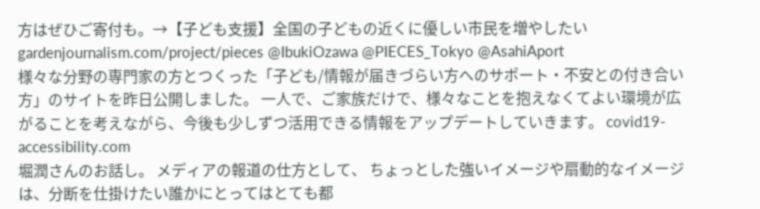方はぜひご寄付も。→【子ども支援】全国の子どもの近くに優しい市民を増やしたい gardenjournalism.com/project/pieces @IbukiOzawa @PIECES_Tokyo @AsahiAport
様々な分野の専門家の方とつくった「子ども/情報が届きづらい方へのサポート・不安との付き合い方」のサイトを昨日公開しました。 一人で、ご家族だけで、様々なことを抱えなくてよい環境が広がることを考えながら、今後も少しずつ活用できる情報をアップデートしていきます。 covid19-accessibility.com
堀潤さんのお話し。 メディアの報道の仕方として、 ちょっとした強いイメージや扇動的なイメージは、分断を仕掛けたい誰かにとってはとても都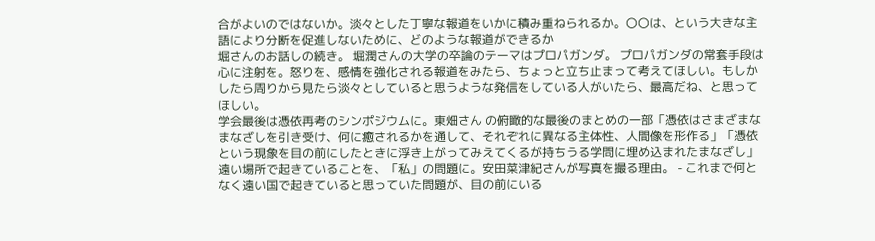合がよいのではないか。淡々とした丁寧な報道をいかに積み重ねられるか。〇〇は、という大きな主語により分断を促進しないために、どのような報道ができるか
堀さんのお話しの続き。 堀潤さんの大学の卒論のテーマはプロパガンダ。 プロパガンダの常套手段は心に注射を。怒りを、感情を強化される報道をみたら、ちょっと立ち止まって考えてほしい。もしかしたら周りから見たら淡々としていると思うような発信をしている人がいたら、最高だね、と思ってほしい。
学会最後は憑依再考のシンポジウムに。東畑さん の俯瞰的な最後のまとめの一部「憑依はさまざまなまなざしを引き受け、何に癒されるかを通して、それぞれに異なる主体性、人間像を形作る」「憑依という現象を目の前にしたときに浮き上がってみえてくるが持ちうる学問に埋め込まれたまなざし」
遠い場所で起きていることを、「私」の問題に。安田菜津紀さんが写真を撮る理由。 - これまで何となく遠い国で起きていると思っていた問題が、目の前にいる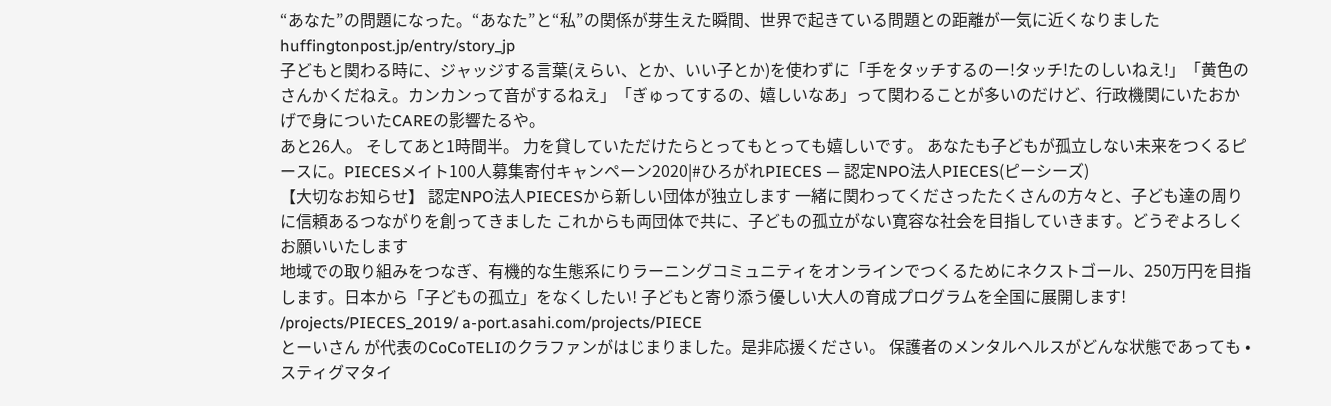“あなた”の問題になった。“あなた”と“私”の関係が芽生えた瞬間、世界で起きている問題との距離が一気に近くなりました huffingtonpost.jp/entry/story_jp
子どもと関わる時に、ジャッジする言葉(えらい、とか、いい子とか)を使わずに「手をタッチするのー!タッチ!たのしいねえ!」「黄色のさんかくだねえ。カンカンって音がするねえ」「ぎゅってするの、嬉しいなあ」って関わることが多いのだけど、行政機関にいたおかげで身についたCAREの影響たるや。
あと26人。 そしてあと1時間半。 力を貸していただけたらとってもとっても嬉しいです。 あなたも子どもが孤立しない未来をつくるピースに。PIECESメイト100人募集寄付キャンペーン2020|#ひろがれPIECES — 認定NPO法人PIECES(ピーシーズ)
【大切なお知らせ】 認定NPO法人PIECESから新しい団体が独立します 一緒に関わってくださったたくさんの方々と、子ども達の周りに信頼あるつながりを創ってきました これからも両団体で共に、子どもの孤立がない寛容な社会を目指していきます。どうぞよろしくお願いいたします
地域での取り組みをつなぎ、有機的な生態系にりラーニングコミュニティをオンラインでつくるためにネクストゴール、250万円を目指します。日本から「子どもの孤立」をなくしたい! 子どもと寄り添う優しい大人の育成プログラムを全国に展開します! /projects/PIECES_2019/ a-port.asahi.com/projects/PIECE
とーいさん が代表のCoCoTELIのクラファンがはじまりました。是非応援ください。 保護者のメンタルヘルスがどんな状態であっても •スティグマタイ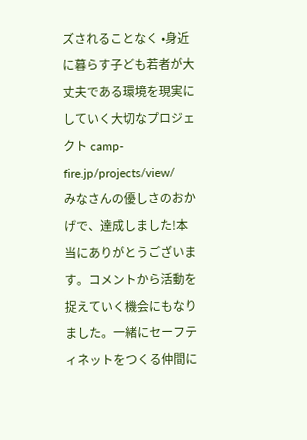ズされることなく •身近に暮らす子ども若者が大丈夫である環境を現実にしていく大切なプロジェクト camp-fire.jp/projects/view/
みなさんの優しさのおかげで、達成しました!本当にありがとうございます。コメントから活動を捉えていく機会にもなりました。一緒にセーフティネットをつくる仲間に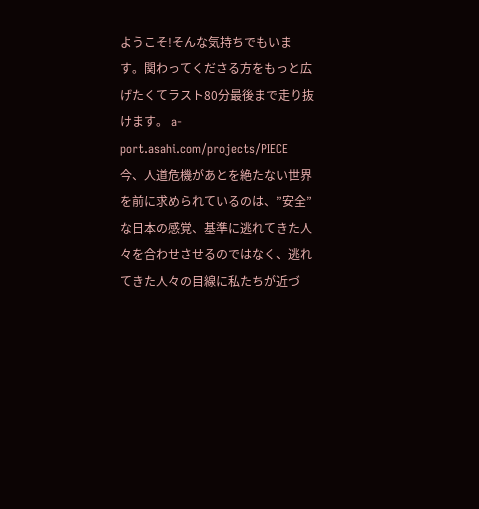ようこそ!そんな気持ちでもいます。関わってくださる方をもっと広げたくてラスト80分最後まで走り抜けます。 a-port.asahi.com/projects/PIECE
今、人道危機があとを絶たない世界を前に求められているのは、”安全”な日本の感覚、基準に逃れてきた人々を合わせさせるのではなく、逃れてきた人々の目線に私たちが近づ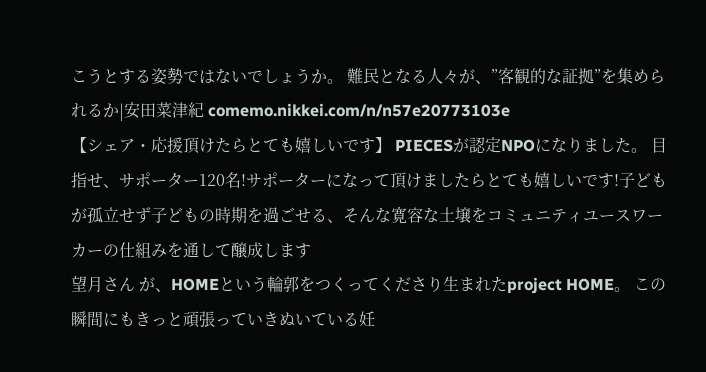こうとする姿勢ではないでしょうか。 難民となる人々が、”客観的な証拠”を集められるか|安田菜津紀 comemo.nikkei.com/n/n57e20773103e
【シェア・応援頂けたらとても嬉しいです】 PIECESが認定NPOになりました。 目指せ、サポーター120名!サポーターになって頂けましたらとても嬉しいです!子どもが孤立せず子どもの時期を過ごせる、そんな寛容な土壌をコミュニティユースワーカーの仕組みを通して醸成します
望月さん が、HOMEという輪郭をつくってくださり生まれたproject HOME。 この瞬間にもきっと頑張っていきぬいている妊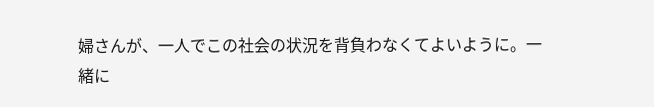婦さんが、一人でこの社会の状況を背負わなくてよいように。一緒に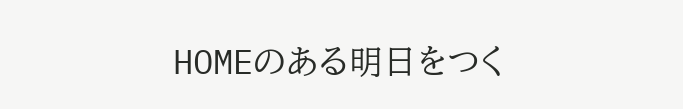HOMEのある明日をつく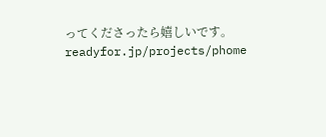ってくださったら嬉しいです。 readyfor.jp/projects/phome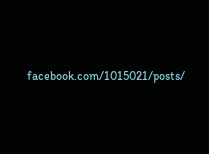facebook.com/1015021/posts/